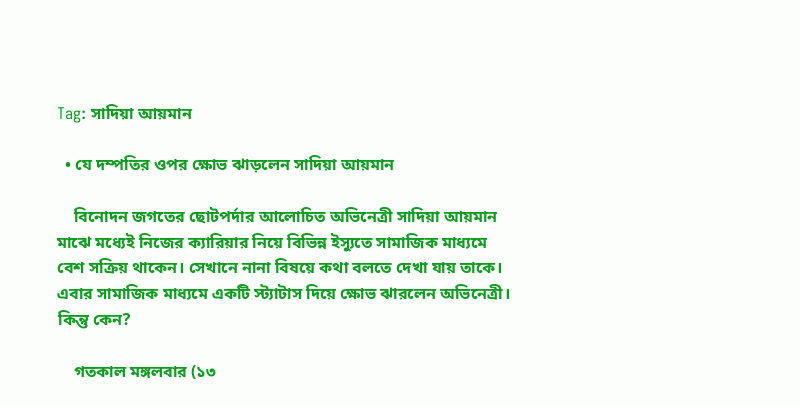Tag: সাদিয়া আয়মান

  • যে দম্পতির ওপর ক্ষোভ ঝাড়লেন সাদিয়া আয়মান

    বিনোদন জগতের ছোটপর্দার আলোচিত অভিনেত্রী সাদিয়া আয়মান মাঝে মধ্যেই নিজের ক্যারিয়ার নিয়ে বিভিন্ন ইস্যুতে সামাজিক মাধ্যমে বেশ সক্রিয় থাকেন। সেখানে নানা বিষয়ে কথা বলতে দেখা যায় তাকে। এবার সামাজিক মাধ্যমে একটি স্ট্যাটাস দিয়ে ক্ষোভ ঝারলেন অভিনেত্রী। কিন্তু কেন?

    গতকাল মঙ্গলবার (১৩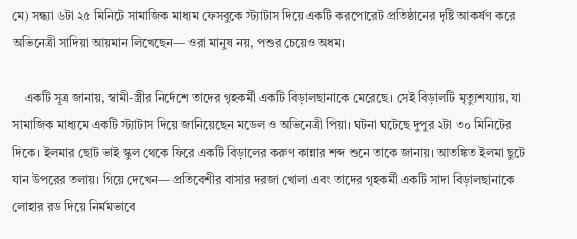মে) সন্ধ্যা ৬টা ২৫ মিনিটে সামাজিক মাধ্যম ফেসবুকে স্ট্যাটাস দিয়ে একটি করপোরেট প্রতিষ্ঠানের দৃষ্টি আকর্ষণ করে অভিনেত্রী সাদিয়া আয়মান লিখেছেন— ওরা মানুষ নয়, পশুর চেয়েও অধম।

    একটি সূত্র জানায়, স্বামী-স্ত্রীর নির্দেশে তাদের গৃহকর্মী একটি বিড়ালছানাকে মেরেছে। সেই বিড়ালটি মৃত্যুশয্যায়, যা সামাজিক মাধ্যমে একটি স্ট্যাটাস দিয়ে জানিয়েছেন মডেল ও অভিনেত্রী পিয়া। ঘটনা ঘটেছে দুপুর ২টা ৩০ মিনিটের দিকে। ইলমার ছোট ভাই স্কুল থেকে ফিরে একটি বিড়ালের করুণ কান্নার শব্দ শুনে তাকে জানায়। আতঙ্কিত ইলমা ছুটে যান উপরের তলায়। গিয়ে দেখেন— প্রতিবেশীর বাসার দরজা খোলা এবং তাদের গৃহকর্মী একটি সাদা বিড়ালছানাকে লোহার রড দিয়ে নির্মমভাবে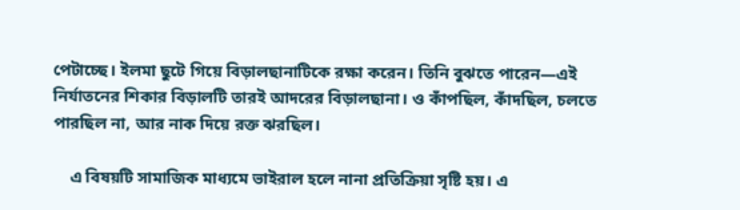পেটাচ্ছে। ইলমা ছুটে গিয়ে বিড়ালছানাটিকে রক্ষা করেন। তিনি বুঝতে পারেন―এই নির্যাতনের শিকার বিড়ালটি তারই আদরের বিড়ালছানা। ও কাঁপছিল, কাঁদছিল, চলতে পারছিল না, আর নাক দিয়ে রক্ত ঝরছিল।

    এ বিষয়টি সামাজিক মাধ্যমে ভাইরাল হলে নানা প্রতিক্রিয়া সৃষ্টি হয়। এ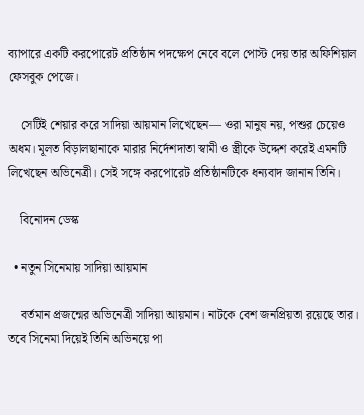ব্যাপারে একটি করপোরেট প্রতিষ্ঠান পদক্ষেপ নেবে বলে পোস্ট দেয় তার অফিশিয়াল ফেসবুক পেজে।

    সেটিই শেয়ার করে সাদিয়া আয়মান লিখেছেন— ওরা মানুষ নয়, পশুর চেয়েও অধম। মূলত বিড়ালছানাকে মারার নির্দেশদাতা স্বামী ও স্ত্রীকে উদ্দেশ করেই এমনটি লিখেছেন অভিনেত্রী। সেই সঙ্গে করপোরেট প্রতিষ্ঠানটিকে ধন্যবাদ জানান তিনি।

    বিনোদন ডেস্ক

  • নতুন সিনেমায় সাদিয়া আয়মান

    বর্তমান প্রজন্মের অভিনেত্রী সাদিয়া আয়মান। নাটকে বেশ জনপ্রিয়তা রয়েছে তার। তবে সিনেমা দিয়েই তিনি অভিনয়ে পা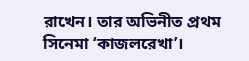রাখেন। তার অভিনীত প্রথম সিনেমা ‘কাজলরেখা’।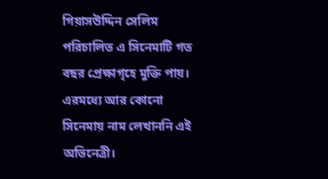গিয়াসউদ্দিন সেলিম পরিচালিত এ সিনেমাটি গত বছর প্রেক্ষাগৃহে মুক্তি পায়। এরমধ্যে আর কোনো সিনেমায় নাম লেখাননি এই অভিনেত্রী।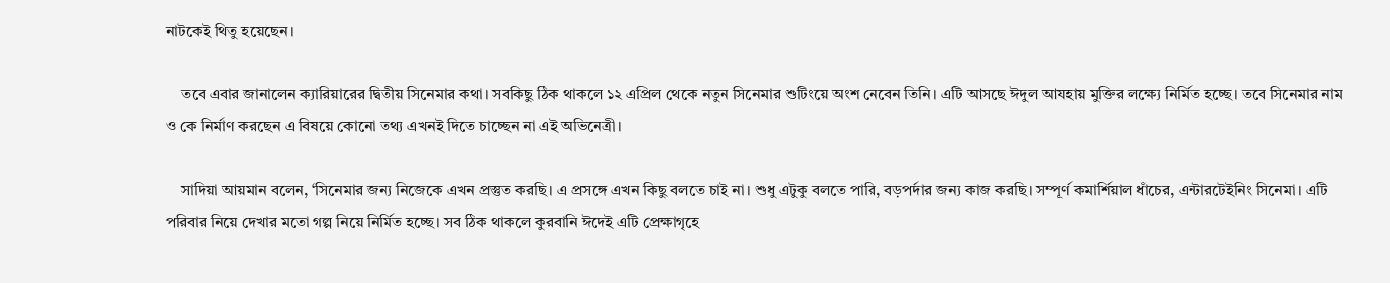নাটকেই থিতু হয়েছেন।

    তবে এবার জানালেন ক্যারিয়ারের দ্বিতীয় সিনেমার কথা। সবকিছু ঠিক থাকলে ১২ এপ্রিল থেকে নতুন সিনেমার শুটিংয়ে অংশ নেবেন তিনি। এটি আসছে ঈদুল আযহায় মুক্তির লক্ষ্যে নির্মিত হচ্ছে। তবে সিনেমার নাম ও কে নির্মাণ করছেন এ বিষয়ে কোনো তথ্য এখনই দিতে চাচ্ছেন না এই অভিনেত্রী।

    সাদিয়া আয়মান বলেন, ‘সিনেমার জন্য নিজেকে এখন প্রস্তুত করছি। এ প্রসঙ্গে এখন কিছু বলতে চাই না। শুধু এটুকু বলতে পারি, বড়পর্দার জন্য কাজ করছি। সম্পূর্ণ কমার্শিয়াল ধাঁচের, এন্টারটেইনিং সিনেমা। এটি পরিবার নিয়ে দেখার মতো গল্প নিয়ে নির্মিত হচ্ছে। সব ঠিক থাকলে কুরবানি ঈদেই এটি প্রেক্ষাগৃহে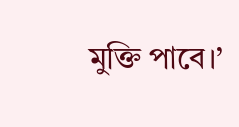মুক্তি পাবে।’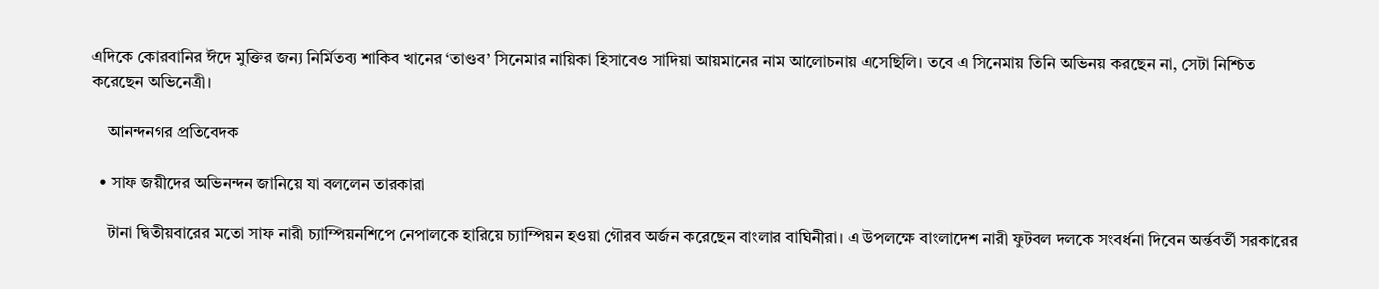এদিকে কোরবানির ঈদে মুক্তির জন্য নির্মিতব্য শাকিব খানের ‘তাণ্ডব’ সিনেমার নায়িকা হিসাবেও সাদিয়া আয়মানের নাম আলোচনায় এসেছিলি। তবে এ সিনেমায় তিনি অভিনয় করছেন না, সেটা নিশ্চিত করেছেন অভিনেত্রী।

    আনন্দনগর প্রতিবেদক

  • সাফ জয়ীদের অভিনন্দন জানিয়ে যা বললেন তারকারা

    টানা দ্বিতীয়বারের মতো সাফ নারী চ্যাম্পিয়নশিপে নেপালকে হারিয়ে চ্যাম্পিয়ন হওয়া গৌরব অর্জন করেছেন বাংলার বাঘিনীরা। এ উপলক্ষে বাংলাদেশ নারী ফুটবল দলকে সংবর্ধনা দিবেন অর্ন্তবর্তী সরকারের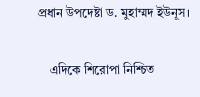প্রধান উপদেষ্টা ড. মুহাম্মদ ইউনূস।

    এদিকে শিরোপা নিশ্চিত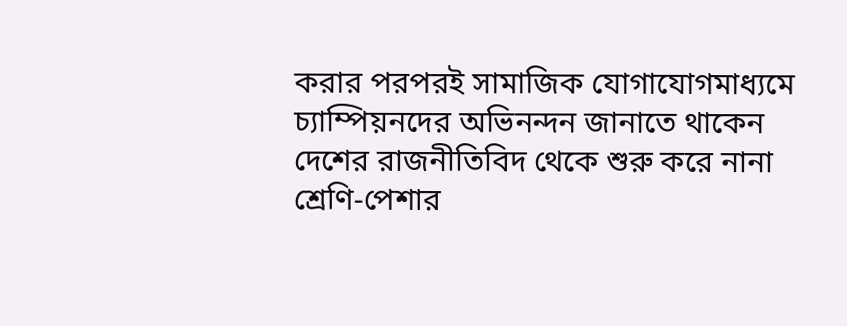করার পরপরই সামাজিক যোগাযোগমাধ্যমে চ্যাম্পিয়নদের অভিনন্দন জানাতে থাকেন দেশের রাজনীতিবিদ থেকে শুরু করে নানা শ্রেণি-পেশার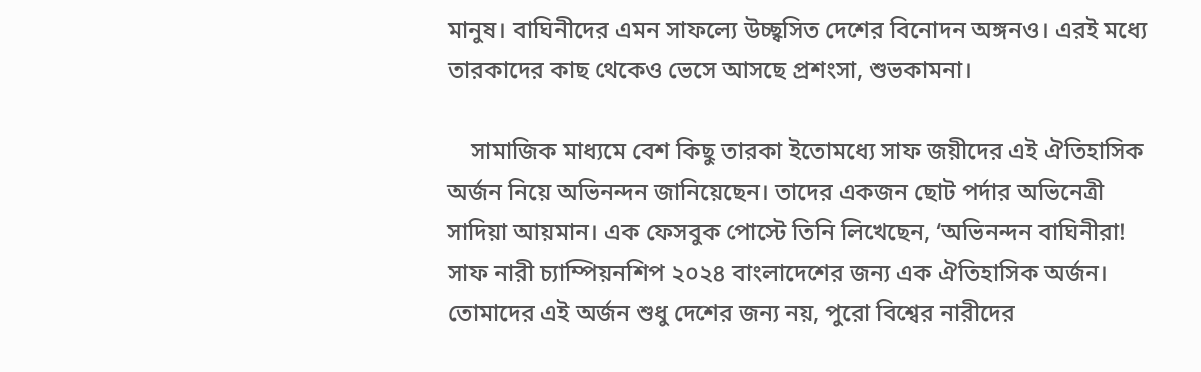মানুষ। বাঘিনীদের এমন সাফল্যে উচ্ছ্বসিত দেশের বিনোদন অঙ্গনও। এরই মধ্যে তারকাদের কাছ থেকেও ভেসে আসছে প্রশংসা, শুভকামনা।

    সামাজিক মাধ্যমে বেশ কিছু তারকা ইতোমধ্যে সাফ জয়ীদের এই ঐতিহাসিক অর্জন নিয়ে অভিনন্দন জানিয়েছেন। তাদের একজন ছোট পর্দার অভিনেত্রী সাদিয়া আয়মান। এক ফেসবুক পোস্টে তিনি লিখেছেন, ‘অভিনন্দন বাঘিনীরা! সাফ নারী চ্যাম্পিয়নশিপ ২০২৪ বাংলাদেশের জন্য এক ঐতিহাসিক অর্জন। তোমাদের এই অর্জন শুধু দেশের জন্য নয়, পুরো বিশ্বের নারীদের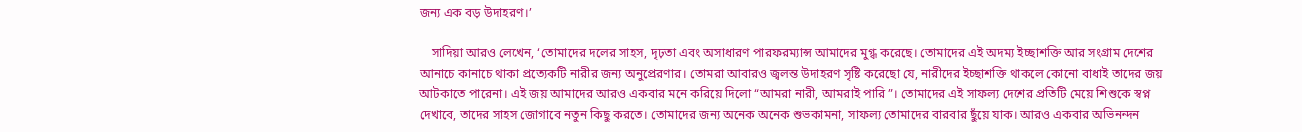জন্য এক বড় উদাহরণ।’

    সাদিয়া আরও লেখেন, ‘তোমাদের দলের সাহস, দৃঢ়তা এবং অসাধারণ পারফরম্যান্স আমাদের মুগ্ধ করেছে। তোমাদের এই অদম্য ইচ্ছাশক্তি আর সংগ্রাম দেশের আনাচে কানাচে থাকা প্রত্যেকটি নারীর জন্য অনুপ্রেরণার। তোমরা আবারও জ্বলন্ত উদাহরণ সৃষ্টি করেছো যে, নারীদের ইচ্ছাশক্তি থাকলে কোনো বাধাই তাদের জয় আটকাতে পারেনা। এই জয় আমাদের আরও একবার মনে করিয়ে দিলো “আমরা নারী, আমরাই পারি”। তোমাদের এই সাফল্য দেশের প্রতিটি মেয়ে শিশুকে স্বপ্ন দেখাবে, তাদের সাহস জোগাবে নতুন কিছু করতে। তোমাদের জন্য অনেক অনেক শুভকামনা, সাফল্য তোমাদের বারবার ছুঁয়ে যাক। আরও একবার অভিনন্দন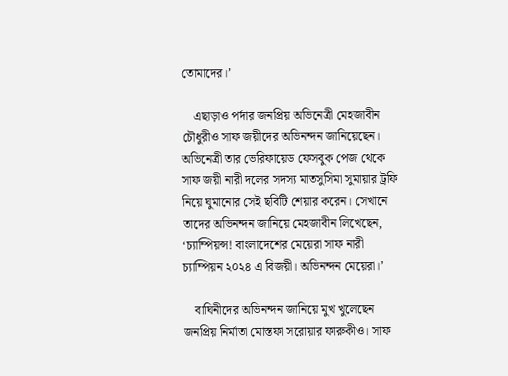তোমাদের।’

    এছাড়াও পর্দার জনপ্রিয় অভিনেত্রী মেহজাবীন চৌধুরীও সাফ জয়ীদের অভিনন্দন জানিয়েছেন। অভিনেত্রী তার ভেরিফায়েড ফেসবুক পেজ থেকে সাফ জয়ী নারী দলের সদস্য মাতসুসিমা সুমায়ার ট্রফি নিয়ে ঘুমানোর সেই ছবিটি শেয়ার করেন। সেখানে তাদের অভিনন্দন জানিয়ে মেহজাবীন লিখেছেন, ‘চ্যাম্পিয়ন্স! বাংলাদেশের মেয়েরা সাফ নারী চ্যাম্পিয়ন ২০২৪ এ বিজয়ী। অভিনন্দন মেয়েরা।’

    বাঘিনীদের অভিনন্দন জানিয়ে মুখ খুলেছেন জনপ্রিয় নির্মাতা মোস্তফা সরোয়ার ফারুকীও। সাফ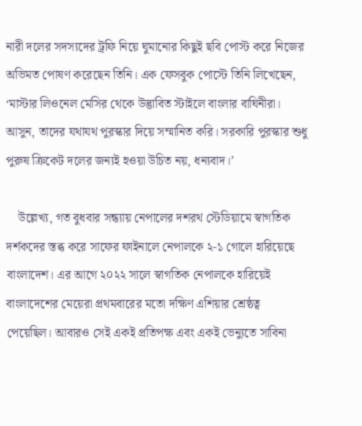নারী দলের সদস্যদের ট্রফি নিয়ে ঘুমানোর কিছুই ছবি পোস্ট করে নিজের অভিমত পোষণ করেছেন তিনি। এক ফেসবুক পোস্টে তিনি লিখেছেন, ‘মাস্টার লিওনেল মেসির থেকে উদ্ভাবিত স্টাইলে বাংলার বাঘিনীরা। আসুন, তাদের যথাযথ পুরস্কার দিয়ে সম্মানিত করি। সরকারি পুরস্কার শুধু পুরুষ ক্রিকেট দলের জন্যই হওয়া উচিত নয়, ধন্যবাদ।’

    উল্লেখ্য, গত বুধবার সন্ধ্যায় নেপালের দশরথ স্টেডিয়ামে স্বাগতিক দর্শকদের স্তব্ধ করে সাফের ফাইনালে নেপালকে ২-১ গোলে হারিয়েছে বাংলাদেশ। এর আগে ২০২২ সালে স্বাগতিক নেপালকে হারিয়েই বাংলাদেশের মেয়েরা প্রথমবারের মতো দক্ষিণ এশিয়ার শ্রেষ্ঠত্ব পেয়েছিল। আবারও সেই একই প্রতিপক্ষ এবং একই ভেন্যুতে সাবিনা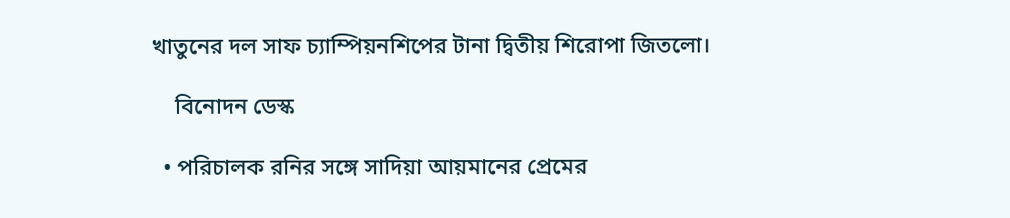খাতুনের দল সাফ চ্যাম্পিয়নশিপের টানা দ্বিতীয় শিরোপা জিতলো।

    বিনোদন ডেস্ক

  • পরিচালক রনির সঙ্গে সাদিয়া আয়মানের প্রেমের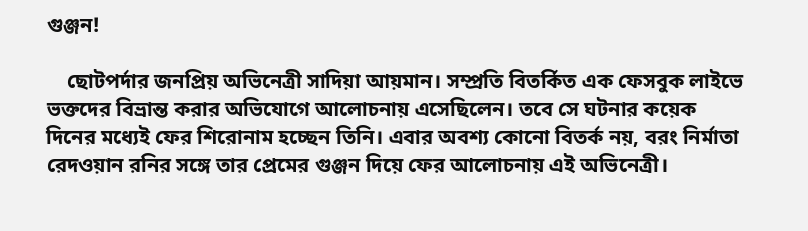গুঞ্জন!

    ছোটপর্দার জনপ্রিয় অভিনেত্রী সাদিয়া আয়মান। সম্প্রতি বিতর্কিত এক ফেসবুক লাইভে ভক্তদের বিভ্রান্ত করার অভিযোগে আলোচনায় এসেছিলেন। তবে সে ঘটনার কয়েক দিনের মধ্যেই ফের শিরোনাম হচ্ছেন তিনি। এবার অবশ্য কোনো বিতর্ক নয়, বরং নির্মাতা রেদওয়ান রনির সঙ্গে তার প্রেমের গুঞ্জন দিয়ে ফের আলোচনায় এই অভিনেত্রী।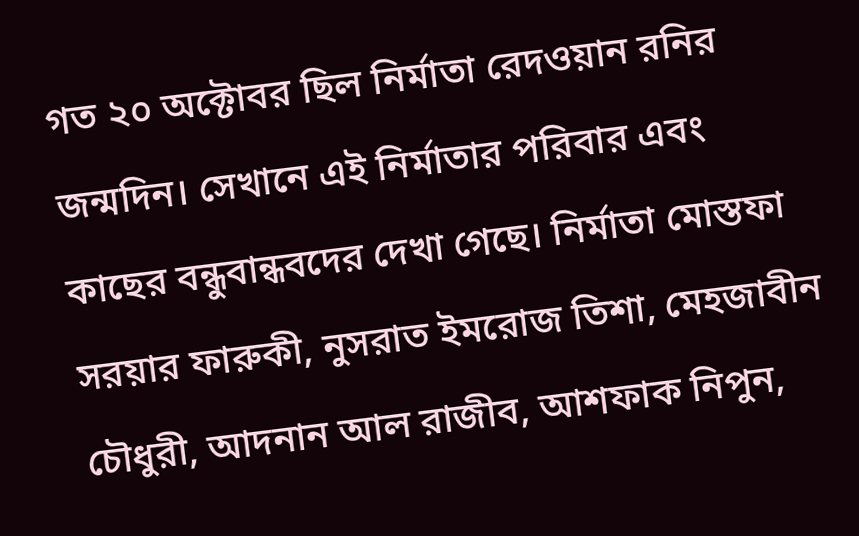গত ২০ অক্টোবর ছিল নির্মাতা রেদওয়ান রনির জন্মদিন। সেখানে এই নির্মাতার পরিবার এবং কাছের বন্ধুবান্ধবদের দেখা গেছে। নির্মাতা মোস্তফা সরয়ার ফারুকী, নুসরাত ইমরোজ তিশা, মেহজাবীন চৌধুরী, আদনান আল রাজীব, আশফাক নিপুন,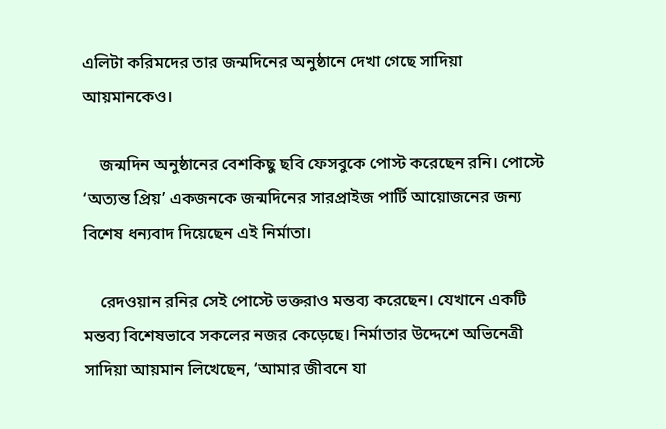এলিটা করিমদের তার জন্মদিনের অনুষ্ঠানে দেখা গেছে সাদিয়া আয়মানকেও।

    জন্মদিন অনুষ্ঠানের বেশকিছু ছবি ফেসবুকে পোস্ট করেছেন রনি। পোস্টে ‘অত্যন্ত প্রিয়’ একজনকে জন্মদিনের সারপ্রাইজ পার্টি আয়োজনের জন্য বিশেষ ধন্যবাদ দিয়েছেন এই নির্মাতা।

    রেদওয়ান রনির সেই পোস্টে ভক্তরাও মন্তব্য করেছেন। যেখানে একটি মন্তব্য বিশেষভাবে সকলের নজর কেড়েছে। নির্মাতার উদ্দেশে অভিনেত্রী সাদিয়া আয়মান লিখেছেন, ‘আমার জীবনে যা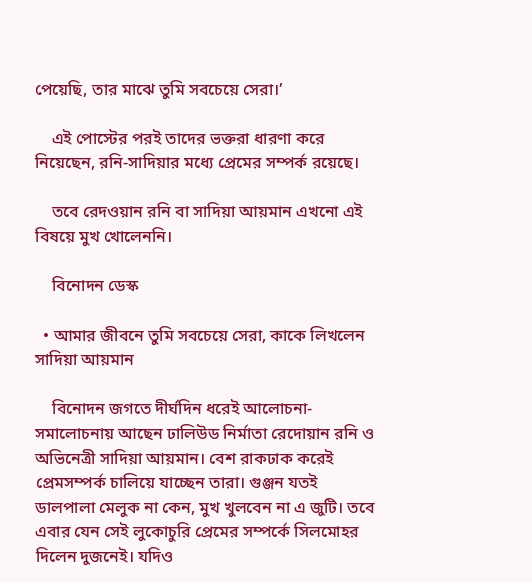পেয়েছি, তার মাঝে তুমি সবচেয়ে সেরা।’

    এই পোস্টের পরই তাদের ভক্তরা ধারণা করে নিয়েছেন, রনি-সাদিয়ার মধ্যে প্রেমের সম্পর্ক রয়েছে।

    তবে রেদওয়ান রনি বা সাদিয়া আয়মান এখনো এই বিষয়ে মুখ খোলেননি।

    বিনোদন ডেস্ক

  • আমার জীবনে তুমি সবচেয়ে সেরা, কাকে লিখলেন সাদিয়া আয়মান

    বিনোদন জগতে দীর্ঘদিন ধরেই আলোচনা-সমালোচনায় আছেন ঢালিউড নির্মাতা রেদোয়ান রনি ও অভিনেত্রী সাদিয়া আয়মান। বেশ রাকঢাক করেই প্রেমসম্পর্ক চালিয়ে যাচ্ছেন তারা। গুঞ্জন যতই ডালপালা মেলুক না কেন, মুখ খুলবেন না এ জুটি। তবে এবার যেন সেই লুকোচুরি প্রেমের সম্পর্কে সিলমোহর দিলেন দুজনেই। যদিও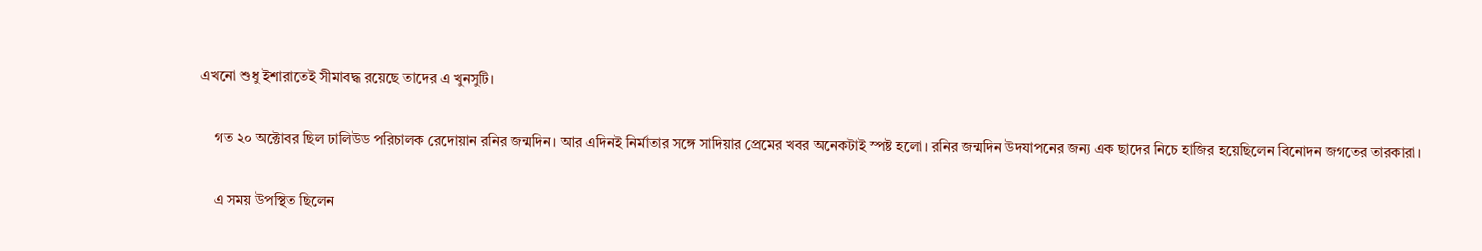এখনো শুধু ইশারাতেই সীমাবদ্ধ রয়েছে তাদের এ খুনসুটি।

    গত ২০ অক্টোবর ছিল ঢালিউড পরিচালক রেদোয়ান রনির জন্মদিন। আর এদিনই নির্মাতার সঙ্গে সাদিয়ার প্রেমের খবর অনেকটাই স্পষ্ট হলো। রনির জন্মদিন উদযাপনের জন্য এক ছাদের নিচে হাজির হয়েছিলেন বিনোদন জগতের তারকারা।

    এ সময় উপস্থিত ছিলেন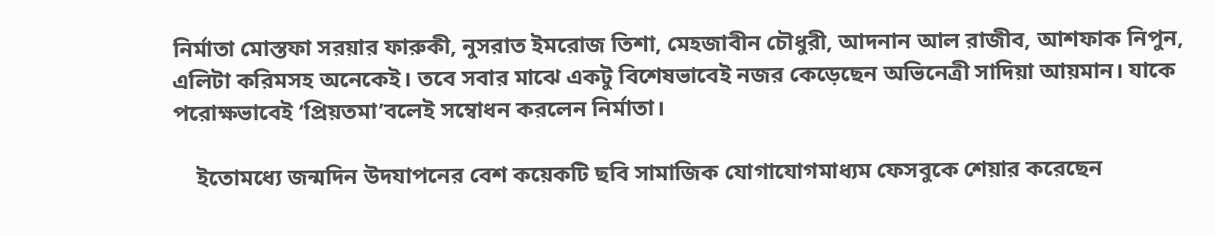নির্মাতা মোস্তফা সরয়ার ফারুকী, নুসরাত ইমরোজ তিশা, মেহজাবীন চৌধুরী, আদনান আল রাজীব, আশফাক নিপুন, এলিটা করিমসহ অনেকেই। তবে সবার মাঝে একটু বিশেষভাবেই নজর কেড়েছেন অভিনেত্রী সাদিয়া আয়মান। যাকে পরোক্ষভাবেই ‘প্রিয়তমা’বলেই সম্বোধন করলেন নির্মাতা।

    ইতোমধ্যে জন্মদিন উদযাপনের বেশ কয়েকটি ছবি সামাজিক যোগাযোগমাধ্যম ফেসবুকে শেয়ার করেছেন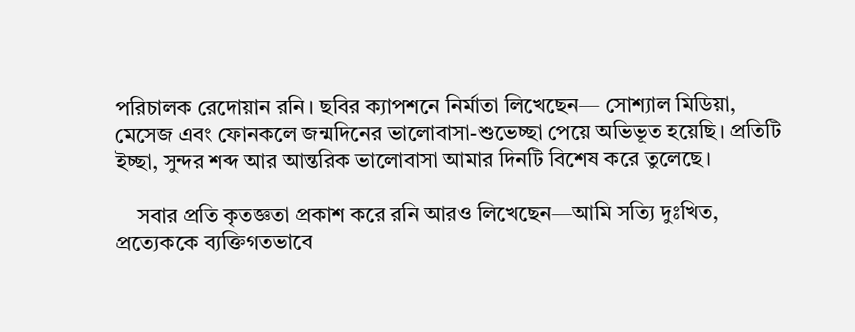পরিচালক রেদোয়ান রনি। ছবির ক্যাপশনে নির্মাতা লিখেছেন— সোশ্যাল মিডিয়া, মেসেজ এবং ফোনকলে জন্মদিনের ভালোবাসা-শুভেচ্ছা পেয়ে অভিভূত হয়েছি। প্রতিটি ইচ্ছা, সুন্দর শব্দ আর আন্তরিক ভালোবাসা আমার দিনটি বিশেষ করে তুলেছে।

    সবার প্রতি কৃতজ্ঞতা প্রকাশ করে রনি আরও লিখেছেন—আমি সত্যি দুঃখিত, প্রত্যেককে ব্যক্তিগতভাবে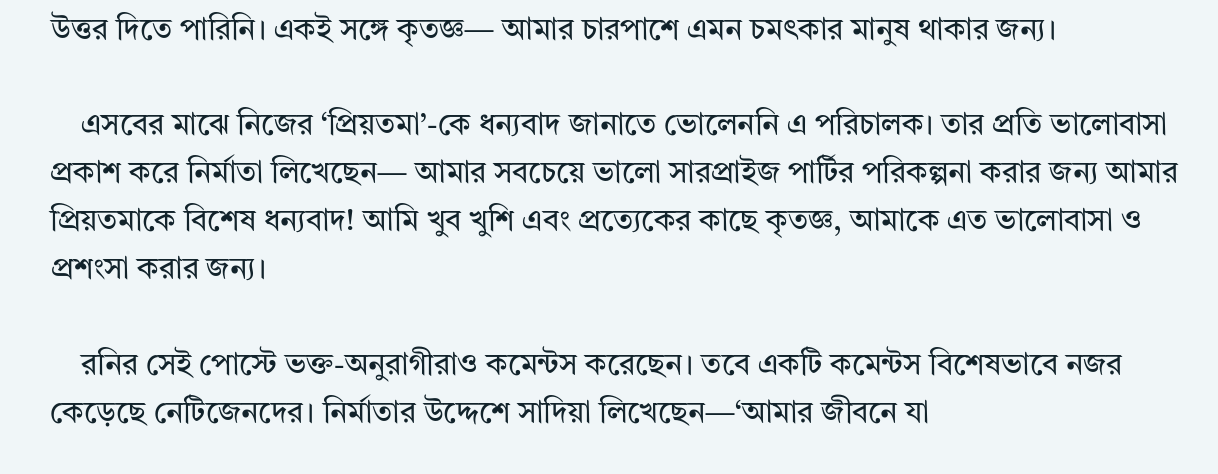উত্তর দিতে পারিনি। একই সঙ্গে কৃতজ্ঞ— আমার চারপাশে এমন চমৎকার মানুষ থাকার জন্য।

    এসবের মাঝে নিজের ‘প্রিয়তমা’-কে ধন্যবাদ জানাতে ভোলেননি এ পরিচালক। তার প্রতি ভালোবাসা প্রকাশ করে নির্মাতা লিখেছেন— আমার সবচেয়ে ভালো সারপ্রাইজ পার্টির পরিকল্পনা করার জন্য আমার প্রিয়তমাকে বিশেষ ধন্যবাদ! আমি খুব খুশি এবং প্রত্যেকের কাছে কৃতজ্ঞ, আমাকে এত ভালোবাসা ও প্রশংসা করার জন্য।

    রনির সেই পোস্টে ভক্ত-অনুরাগীরাও কমেন্টস করেছেন। তবে একটি কমেন্টস বিশেষভাবে নজর কেড়েছে নেটিজেনদের। নির্মাতার উদ্দেশে সাদিয়া লিখেছেন—‘আমার জীবনে যা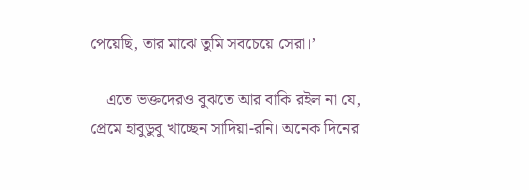পেয়েছি, তার মাঝে তুমি সবচেয়ে সেরা।’

    এতে ভক্তদেরও বুঝতে আর বাকি রইল না যে, প্রেমে হাবুডুবু খাচ্ছেন সাদিয়া-রনি। অনেক দিনের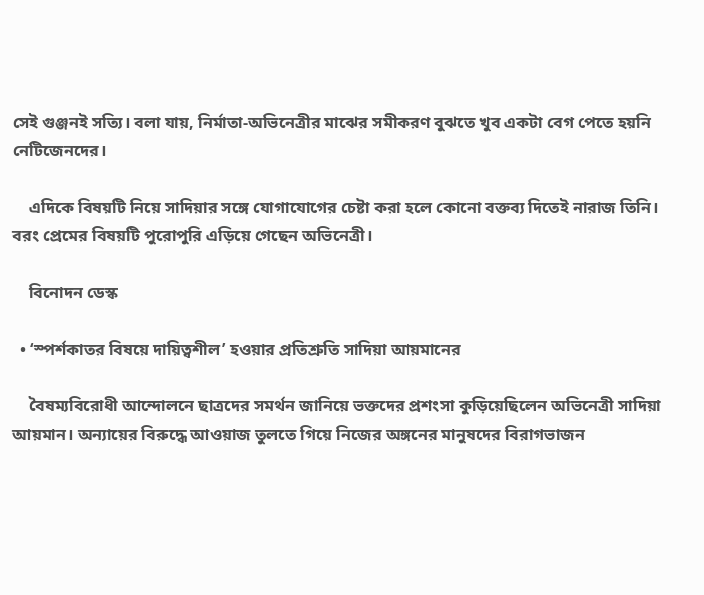সেই গুঞ্জনই সত্যি। বলা যায়, নির্মাতা-অভিনেত্রীর মাঝের সমীকরণ বুঝতে খুব একটা বেগ পেতে হয়নি নেটিজেনদের।

    এদিকে বিষয়টি নিয়ে সাদিয়ার সঙ্গে যোগাযোগের চেষ্টা করা হলে কোনো বক্তব্য দিতেই নারাজ তিনি। বরং প্রেমের বিষয়টি পুরোপুরি এড়িয়ে গেছেন অভিনেত্রী।

    বিনোদন ডেস্ক

  • ‘স্পর্শকাতর বিষয়ে দায়িত্বশীল’ হওয়ার প্রতিশ্রুতি সাদিয়া আয়মানের

    বৈষম্যবিরোধী আন্দোলনে ছাত্রদের সমর্থন জানিয়ে ভক্তদের প্রশংসা কুড়িয়েছিলেন অভিনেত্রী সাদিয়া আয়মান। অন্যায়ের বিরুদ্ধে আওয়াজ তুলতে গিয়ে নিজের অঙ্গনের মানুষদের বিরাগভাজন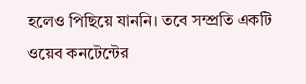হলেও পিছিয়ে যাননি। তবে সম্প্রতি একটি ওয়েব কনটেন্টের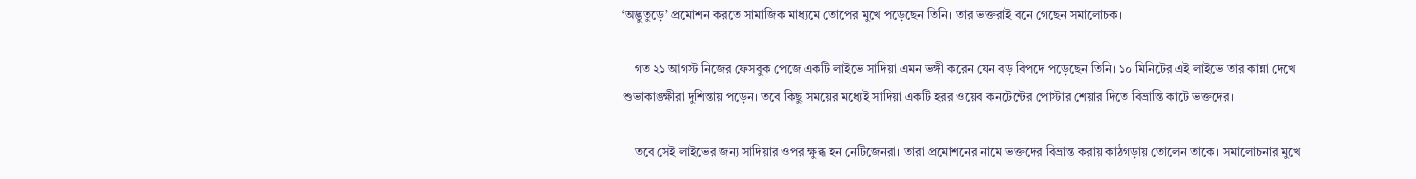‘অদ্ভুতুড়ে’ প্রমোশন করতে সামাজিক মাধ্যমে তোপের মুখে পড়েছেন তিনি। তার ভক্তরাই বনে গেছেন সমালোচক।

    গত ২১ আগস্ট নিজের ফেসবুক পেজে একটি লাইভে সাদিয়া এমন ভঙ্গী করেন যেন বড় বিপদে পড়েছেন তিনি। ১০ মিনিটের এই লাইভে তার কান্না দেখে শুভাকাঙ্ক্ষীরা দুশিন্তায় পড়েন। তবে কিছু সময়ের মধ্যেই সাদিয়া একটি হরর ওয়েব কনটেন্টের পোস্টার শেয়ার দিতে বিভ্রান্তি কাটে ভক্তদের।

    তবে সেই লাইভের জন্য সাদিয়ার ওপর ক্ষুব্ধ হন নেটিজেনরা। তারা প্রমোশনের নামে ভক্তদের বিভ্রান্ত করায় কাঠগড়ায় তোলেন তাকে। সমালোচনার মুখে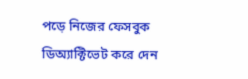পড়ে নিজের ফেসবুক ডিঅ্যাক্টিভেট করে দেন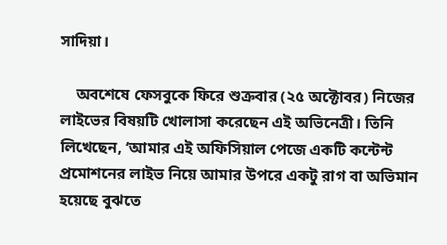সাদিয়া।

    অবশেষে ফেসবুকে ফিরে শুক্রবার (২৫ অক্টোবর) নিজের লাইভের বিষয়টি খোলাসা করেছেন এই অভিনেত্রী। তিনি লিখেছেন, ‘আমার এই অফিসিয়াল পেজে একটি কন্টেন্ট প্রমোশনের লাইভ নিয়ে আমার উপরে একটু রাগ বা অভিমান হয়েছে বুঝতে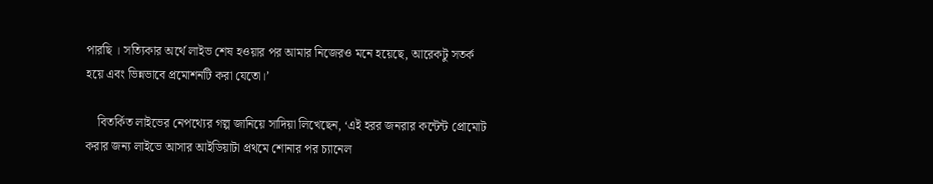পারছি । সত্যিকার অর্থে লাইভ শেষ হওয়ার পর আমার নিজেরও মনে হয়েছে, আরেকটু সতর্ক হয়ে এবং ভিন্নভাবে প্রমোশনটি করা যেতো।’

    বিতর্কিত লাইভের নেপথ্যের গল্প জানিয়ে সাদিয়া লিখেছেন, ‘এই হরর জনরার কন্টেন্ট প্রোমোট করার জন্য লাইভে আসার আইডিয়াটা প্রথমে শোনার পর চ্যানেল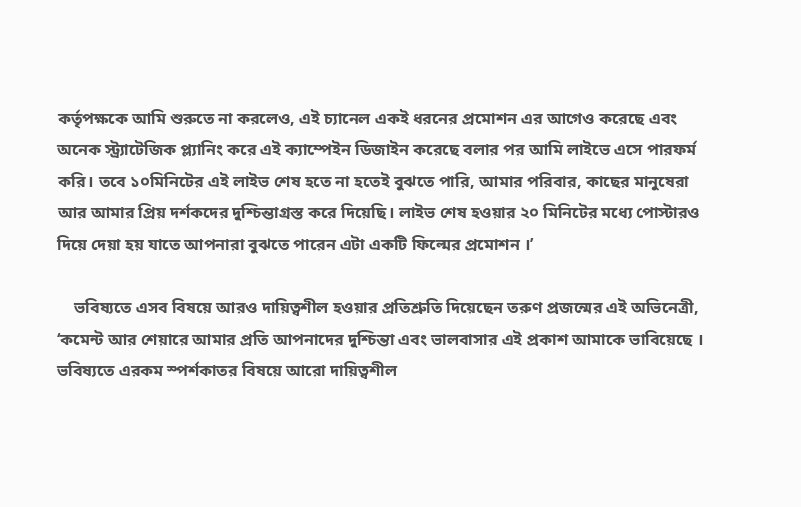কর্তৃপক্ষকে আমি শুরুতে না করলেও, এই চ্যানেল একই ধরনের প্রমোশন এর আগেও করেছে এবং অনেক স্ট্র্যাটেজিক প্ল্যানিং করে এই ক্যাম্পেইন ডিজাইন করেছে বলার পর আমি লাইভে এসে পারফর্ম করি। তবে ১০মিনিটের এই লাইভ শেষ হতে না হতেই বুঝতে পারি, আমার পরিবার, কাছের মানুষেরা আর আমার প্রিয় দর্শকদের দুশ্চিন্তাগ্রস্ত করে দিয়েছি। লাইভ শেষ হওয়ার ২০ মিনিটের মধ্যে পোস্টারও দিয়ে দেয়া হয় যাতে আপনারা বুঝতে পারেন এটা একটি ফিল্মের প্রমোশন ।’

    ভবিষ্যতে এসব বিষয়ে আরও দায়িত্বশীল হওয়ার প্রতিশ্রুতি দিয়েছেন তরুণ প্রজন্মের এই অভিনেত্রী, ‘কমেন্ট আর শেয়ারে আমার প্রতি আপনাদের দুশ্চিন্তা এবং ভালবাসার এই প্রকাশ আমাকে ভাবিয়েছে । ভবিষ্যতে এরকম স্পর্শকাতর বিষয়ে আরো দায়িত্বশীল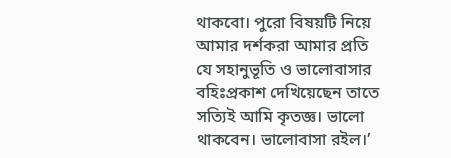থাকবো। পুরো বিষয়টি নিয়ে আমার দর্শকরা আমার প্রতি যে সহানুভূতি ও ভালোবাসার বহিঃপ্রকাশ দেখিয়েছেন তাতে সত্যিই আমি কৃতজ্ঞ। ভালো থাকবেন। ভালোবাসা রইল।’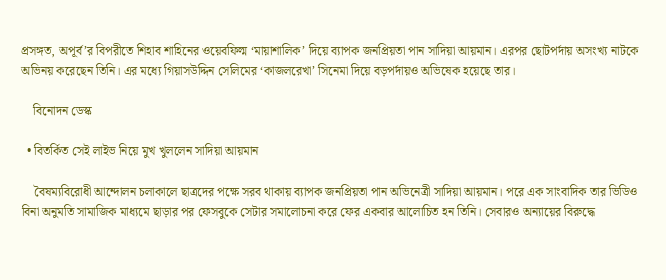প্রসঙ্গত, অপূর্ব’র বিপরীতে শিহাব শাহিনের ওয়েবফিল্ম ‘মায়াশালিক’ দিয়ে ব্যাপক জনপ্রিয়তা পান সাদিয়া আয়মান। এরপর ছোটপর্দায় অসংখ্য নাটকে অভিনয় করেছেন তিনি। এর মধ্যে গিয়াসউদ্দিন সেলিমের ‘কাজলরেখা’ সিনেমা দিয়ে বড়পর্দায়ও অভিষেক হয়েছে তার।

    বিনোদন ডেস্ক

  • বিতর্কিত সেই লাইভ নিয়ে মুখ খুললেন সাদিয়া আয়মান

    বৈষম্যবিরোধী আন্দোলন চলাকালে ছাত্রদের পক্ষে সরব থাকায় ব্যাপক জনপ্রিয়তা পান অভিনেত্রী সাদিয়া আয়মান। পরে এক সাংবাদিক তার ভিডিও বিনা অনুমতি সামাজিক মাধ্যমে ছাড়ার পর ফেসবুকে সেটার সমালোচনা করে ফের একবার আলোচিত হন তিনি। সেবারও অন্যায়ের বিরুদ্ধে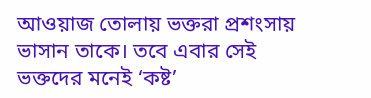আওয়াজ তোলায় ভক্তরা প্রশংসায় ভাসান তাকে। তবে এবার সেই ভক্তদের মনেই ‘কষ্ট’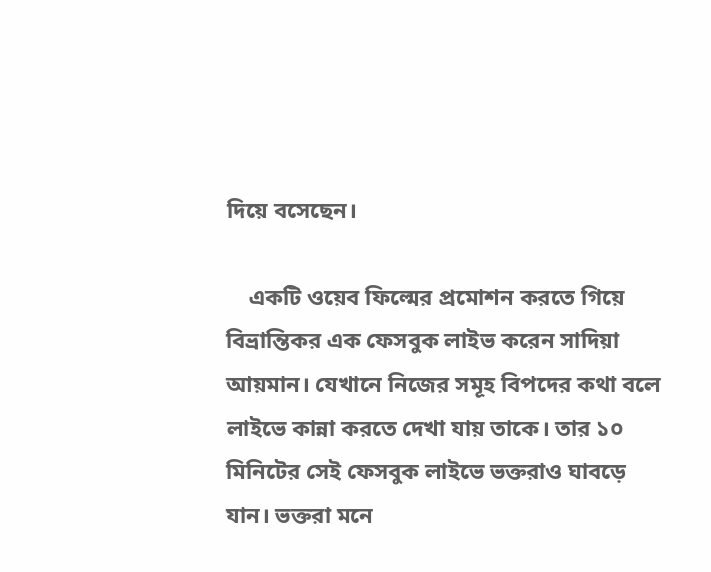দিয়ে বসেছেন।

    একটি ওয়েব ফিল্মের প্রমোশন করতে গিয়ে বিভ্রান্তিকর এক ফেসবুক লাইভ করেন সাদিয়া আয়মান। যেখানে নিজের সমূহ বিপদের কথা বলে লাইভে কান্না করতে দেখা যায় তাকে। তার ১০ মিনিটের সেই ফেসবুক লাইভে ভক্তরাও ঘাবড়ে যান। ভক্তরা মনে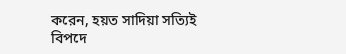করেন, হয়ত সাদিয়া সত্যিই বিপদে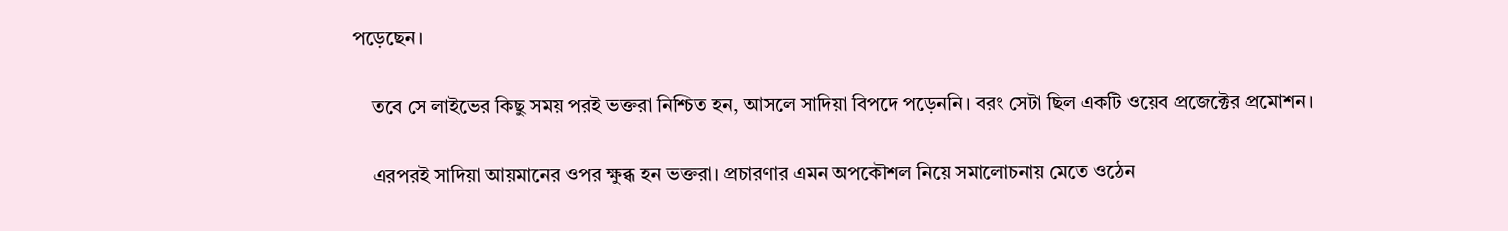পড়েছেন।

    তবে সে লাইভের কিছু সময় পরই ভক্তরা নিশ্চিত হন, আসলে সাদিয়া বিপদে পড়েননি। বরং সেটা ছিল একটি ওয়েব প্রজেক্টের প্রমোশন।

    এরপরই সাদিয়া আয়মানের ওপর ক্ষুব্ধ হন ভক্তরা। প্রচারণার এমন অপকৌশল নিয়ে সমালোচনায় মেতে ওঠেন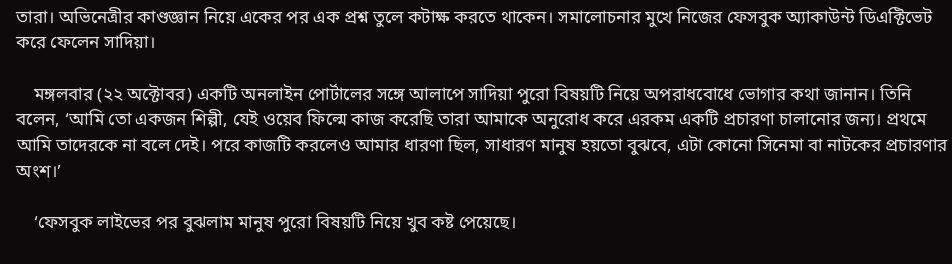তারা। অভিনেত্রীর কাণ্ডজ্ঞান নিয়ে একের পর এক প্রশ্ন তুলে কটাক্ষ করতে থাকেন। সমালোচনার মুখে নিজের ফেসবুক অ্যাকাউন্ট ডিএক্টিভেট করে ফেলেন সাদিয়া।

    মঙ্গলবার (২২ অক্টোবর) একটি অনলাইন পোর্টালের সঙ্গে আলাপে সাদিয়া পুরো বিষয়টি নিয়ে অপরাধবোধে ভোগার কথা জানান। তিনি বলেন, ‘আমি তো একজন শিল্পী, যেই ওয়েব ফিল্মে কাজ করেছি তারা আমাকে অনুরোধ করে এরকম একটি প্রচারণা চালানোর জন্য। প্রথমে আমি তাদেরকে না বলে দেই। পরে কাজটি করলেও আমার ধারণা ছিল, সাধারণ মানুষ হয়তো বুঝবে, এটা কোনো সিনেমা বা নাটকের প্রচারণার অংশ।’

    ‘ফেসবুক লাইভের পর বুঝলাম মানুষ পুরো বিষয়টি নিয়ে খুব কষ্ট পেয়েছে।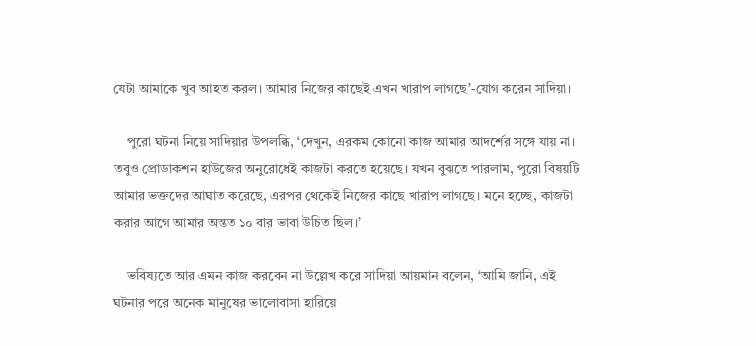যেটা আমাকে খুব আহত করল। আমার নিজের কাছেই এখন খারাপ লাগছে’-যোগ করেন সাদিয়া।

    পুরো ঘটনা নিয়ে সাদিয়ার উপলব্ধি, ‘দেখুন, এরকম কোনো কাজ আমার আদর্শের সঙ্গে যায় না। তবুও প্রোডাকশন হাউজের অনুরোধেই কাজটা করতে হয়েছে। যখন বুঝতে পারলাম, পুরো বিষয়টি আমার ভক্তদের আঘাত করেছে, এরপর থেকেই নিজের কাছে খারাপ লাগছে। মনে হচ্ছে, কাজটা করার আগে আমার অন্তত ১০ বার ভাবা উচিত ছিল।’

    ভবিষ্যতে আর এমন কাজ করবেন না উল্লেখ করে সাদিয়া আয়মান বলেন, ‘আমি জানি, এই ঘটনার পরে অনেক মানুষের ভালোবাসা হারিয়ে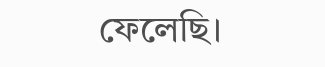ফেলেছি।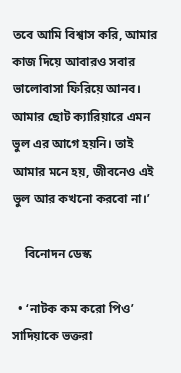তবে আমি বিশ্বাস করি, আমার কাজ দিয়ে আবারও সবার ভালোবাসা ফিরিয়ে আনব। আমার ছোট ক্যারিয়ারে এমন ভুল এর আগে হয়নি। তাই আমার মনে হয়, জীবনেও এই ভুল আর কখনো করবো না।’

    বিনোদন ডেস্ক

  • ‘নাটক কম করো পিও’ সাদিয়াকে ভক্তরা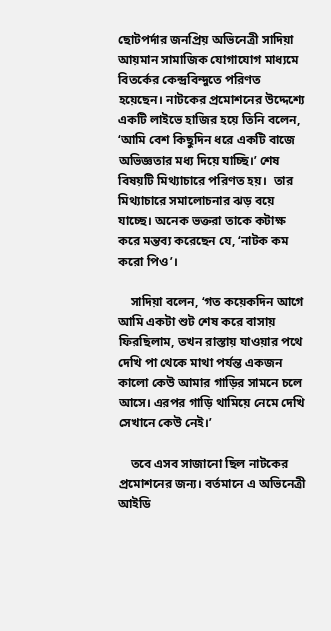ছোটপর্দার জনপ্রিয় অভিনেত্রী সাদিয়া আয়মান সামাজিক যোগাযোগ মাধ্যমে বিতর্কের কেন্দ্রবিন্দুতে পরিণত হয়েছেন। নাটকের প্রমোশনের উদ্দেশ্যে একটি লাইভে হাজির হয়ে তিনি বলেন, ‘আমি বেশ কিছুদিন ধরে একটি বাজে অভিজ্ঞতার মধ্য দিয়ে যাচ্ছি।’ শেষ বিষয়টি মিথ্যাচারে পরিণত হয়।  তার মিথ্যাচারে সমালোচনার ঝড় বয়ে যাচ্ছে। অনেক ভক্তরা তাকে কটাক্ষ করে মন্তব্য করেছেন যে, ‘নাটক কম করো পিও’।

    সাদিয়া বলেন, ‘গত কয়েকদিন আগে আমি একটা শুট শেষ করে বাসায় ফিরছিলাম, তখন রাস্তায় যাওয়ার পথে দেখি পা থেকে মাথা পর্যন্ত একজন কালো কেউ আমার গাড়ির সামনে চলে আসে। এরপর গাড়ি থামিয়ে নেমে দেখি সেখানে কেউ নেই।’

    তবে এসব সাজানো ছিল নাটকের প্রমোশনের জন্য। বর্তমানে এ অভিনেত্রী আইডি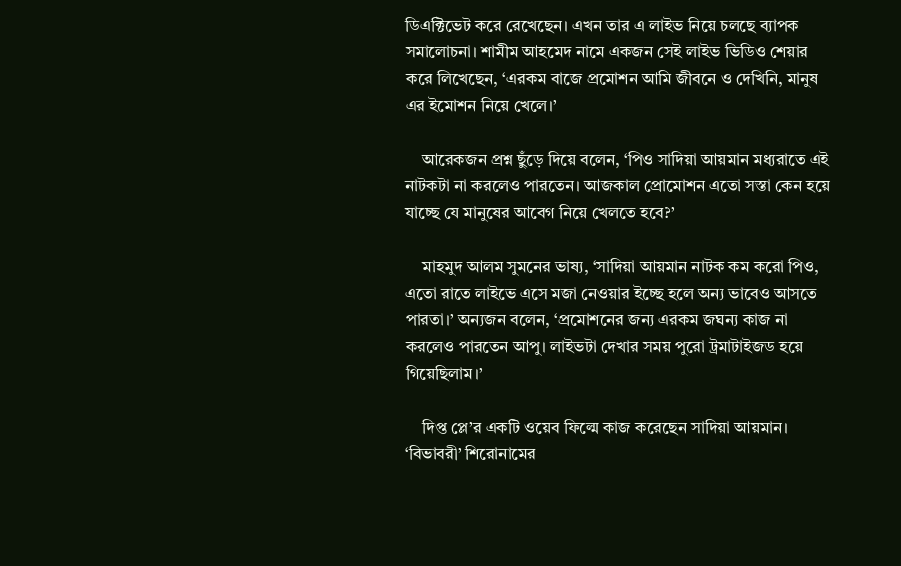ডিএক্টিভেট করে রেখেছেন। এখন তার এ লাইভ নিয়ে চলছে ব্যাপক সমালোচনা। শামীম আহমেদ নামে একজন সেই লাইভ ভিডিও শেয়ার করে লিখেছেন, ‘এরকম বাজে প্রমোশন আমি জীবনে ও দেখিনি, মানুষ এর ইমোশন নিয়ে খেলে।’

    আরেকজন প্রশ্ন ছুঁড়ে দিয়ে বলেন, ‘পিও সাদিয়া আয়মান মধ্যরাতে এই নাটকটা না করলেও পারতেন। আজকাল প্রোমোশন এতো সস্তা কেন হয়ে যাচ্ছে যে মানুষের আবেগ নিয়ে খেলতে হবে?’

    মাহমুদ আলম সুমনের ভাষ্য, ‘সাদিয়া আয়মান নাটক কম করো পিও, এতো রাতে লাইভে এসে মজা নেওয়ার ইচ্ছে হলে অন্য ভাবেও আসতে পারতা।’ অন্যজন বলেন, ‘প্রমোশনের জন্য এরকম জঘন্য কাজ না করলেও পারতেন আপু। লাইভটা দেখার সময় পুরো ট্রমাটাইজড হয়ে গিয়েছিলাম।’

    দিপ্ত প্লে’র একটি ওয়েব ফিল্মে কাজ করেছেন সাদিয়া আয়মান। ‘বিভাবরী’ শিরোনামের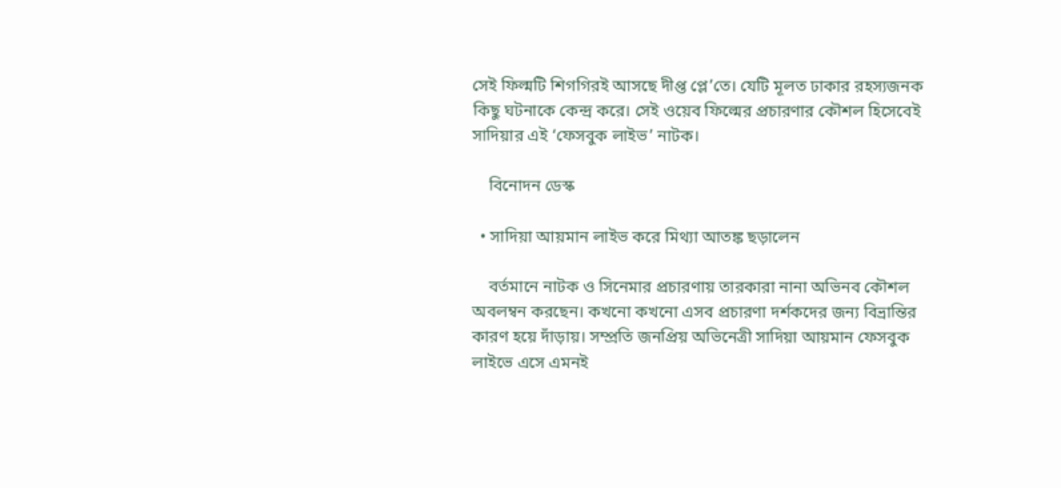সেই ফিল্মটি শিগগিরই আসছে দীপ্ত প্লে’তে। যেটি মূলত ঢাকার রহস্যজনক কিছু ঘটনাকে কেন্দ্র করে। সেই ওয়েব ফিল্মের প্রচারণার কৌশল হিসেবেই সাদিয়ার এই ‘ফেসবুক লাইভ’ নাটক।

    বিনোদন ডেস্ক

  • সাদিয়া আয়মান লাইভ করে মিথ্যা আতঙ্ক ছড়ালেন

    বর্তমানে নাটক ও সিনেমার প্রচারণায় তারকারা নানা অভিনব কৌশল অবলম্বন করছেন। কখনো কখনো এসব প্রচারণা দর্শকদের জন্য বিভ্রান্তির কারণ হয়ে দাঁড়ায়। সম্প্রতি জনপ্রিয় অভিনেত্রী সাদিয়া আয়মান ফেসবুক লাইভে এসে এমনই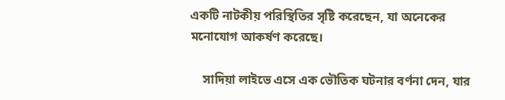একটি নাটকীয় পরিস্থিতির সৃষ্টি করেছেন, যা অনেকের মনোযোগ আকর্ষণ করেছে।

    সাদিয়া লাইভে এসে এক ভৌতিক ঘটনার বর্ণনা দেন, যার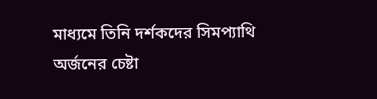মাধ্যমে তিনি দর্শকদের সিমপ্যাথি অর্জনের চেষ্টা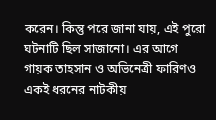করেন। কিন্তু পরে জানা যায়, এই পুরো ঘটনাটি ছিল সাজানো। এর আগে গায়ক তাহসান ও অভিনেত্রী ফারিণও একই ধরনের নাটকীয়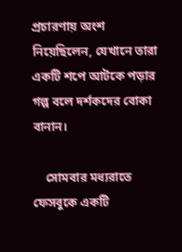প্রচারণায় অংশ নিয়েছিলেন, যেখানে তারা একটি শপে আটকে পড়ার গল্প বলে দর্শকদের বোকা বানান।

    সোমবার মধ্যরাতে ফেসবুকে একটি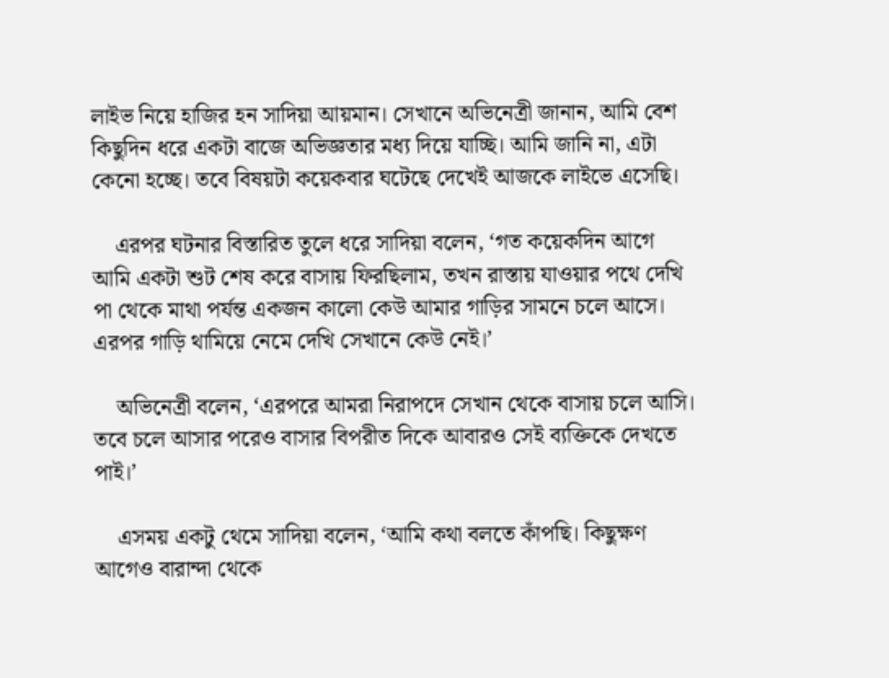লাইভ নিয়ে হাজির হন সাদিয়া আয়মান। সেখানে অভিনেত্রী জানান, আমি বেশ কিছুদিন ধরে একটা বাজে অভিজ্ঞতার মধ্য দিয়ে যাচ্ছি। আমি জানি না, এটা কেনো হচ্ছে। তবে বিষয়টা কয়েকবার ঘটেছে দেখেই আজকে লাইভে এসেছি।

    এরপর ঘটনার বিস্তারিত তুলে ধরে সাদিয়া বলেন, ‘গত কয়েকদিন আগে আমি একটা শুট শেষ করে বাসায় ফিরছিলাম, তখন রাস্তায় যাওয়ার পথে দেখি পা থেকে মাথা পর্যন্ত একজন কালো কেউ আমার গাড়ির সামনে চলে আসে। এরপর গাড়ি থামিয়ে নেমে দেখি সেখানে কেউ নেই।’

    অভিনেত্রী বলেন, ‘এরপরে আমরা নিরাপদে সেখান থেকে বাসায় চলে আসি। তবে চলে আসার পরেও বাসার বিপরীত দিকে আবারও সেই ব্যক্তিকে দেখতে পাই।’

    এসময় একটু থেমে সাদিয়া বলেন, ‘আমি কথা বলতে কাঁপছি। কিছুক্ষণ আগেও বারান্দা থেকে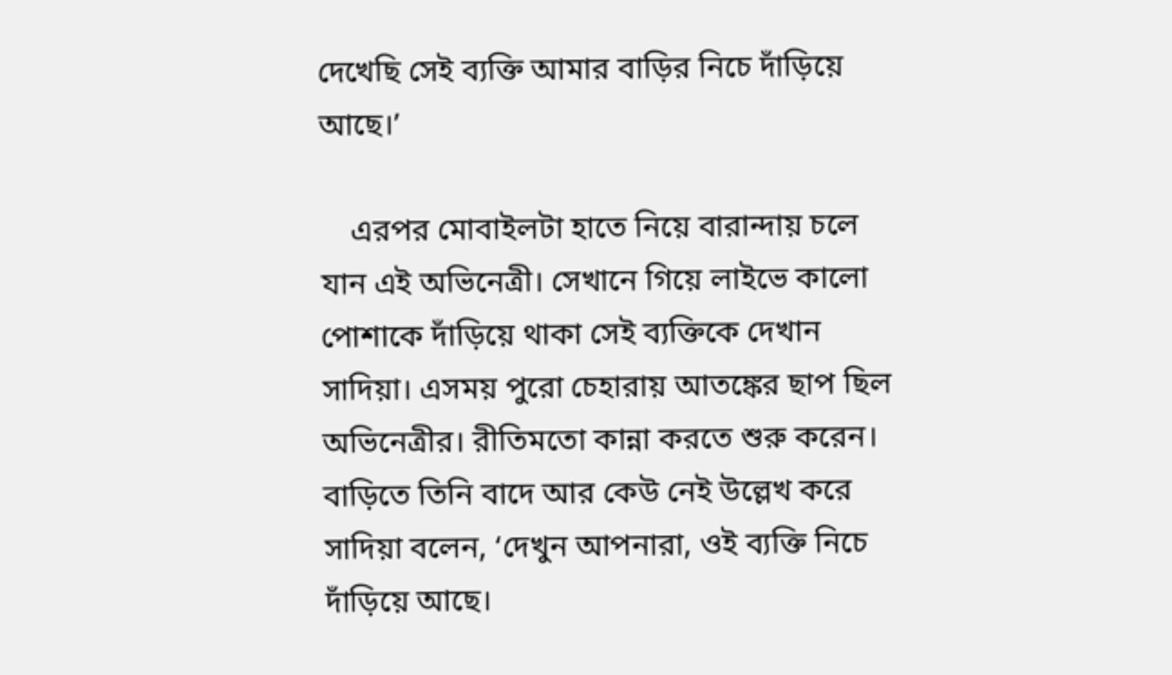দেখেছি সেই ব্যক্তি আমার বাড়ির নিচে দাঁড়িয়ে আছে।’

    এরপর মোবাইলটা হাতে নিয়ে বারান্দায় চলে যান এই অভিনেত্রী। সেখানে গিয়ে লাইভে কালো পোশাকে দাঁড়িয়ে থাকা সেই ব্যক্তিকে দেখান সাদিয়া। এসময় পুরো চেহারায় আতঙ্কের ছাপ ছিল অভিনেত্রীর। রীতিমতো কান্না করতে শুরু করেন। বাড়িতে তিনি বাদে আর কেউ নেই উল্লেখ করে সাদিয়া বলেন, ‘দেখুন আপনারা, ওই ব্যক্তি নিচে দাঁড়িয়ে আছে।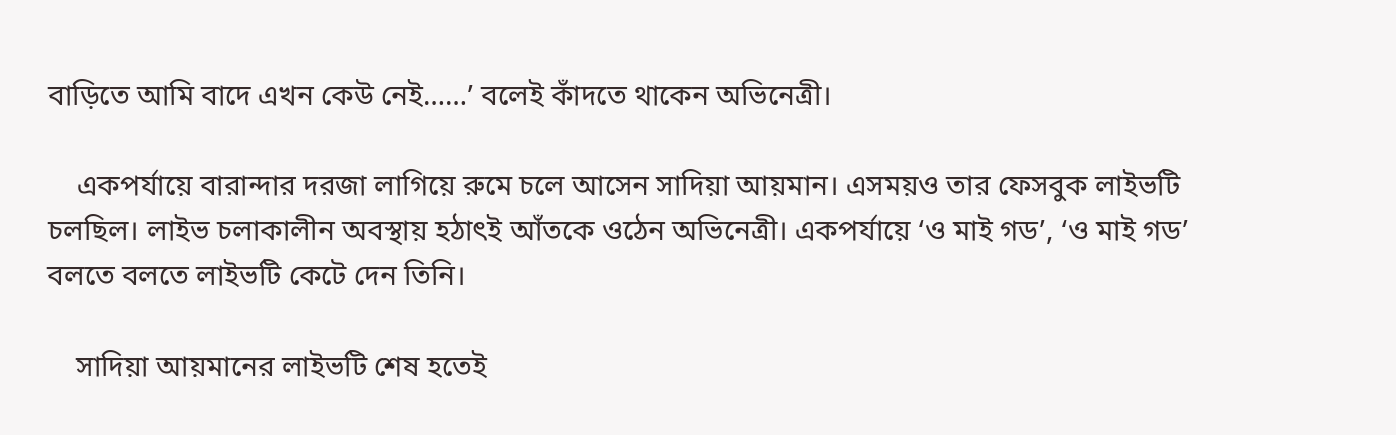বাড়িতে আমি বাদে এখন কেউ নেই……’ বলেই কাঁদতে থাকেন অভিনেত্রী।

    একপর্যায়ে বারান্দার দরজা লাগিয়ে রুমে চলে আসেন সাদিয়া আয়মান। এসময়ও তার ফেসবুক লাইভটি চলছিল। লাইভ চলাকালীন অবস্থায় হঠাৎই আঁতকে ওঠেন অভিনেত্রী। একপর্যায়ে ‘ও মাই গড’, ‘ও মাই গড’ বলতে বলতে লাইভটি কেটে দেন তিনি।

    সাদিয়া আয়মানের লাইভটি শেষ হতেই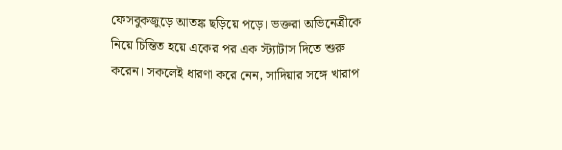ফেসবুকজুড়ে আতঙ্ক ছড়িয়ে পড়ে। ভক্তরা অভিনেত্রীকে নিয়ে চিন্তিত হয়ে একের পর এক স্ট্যাটাস দিতে শুরু করেন। সকলেই ধারণা করে নেন, সাদিয়ার সঙ্গে খারাপ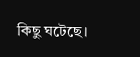কিছু ঘটেছে।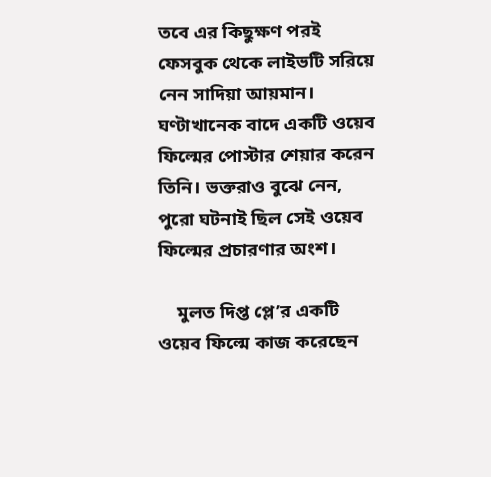তবে এর কিছুক্ষণ পরই ফেসবুক থেকে লাইভটি সরিয়ে নেন সাদিয়া আয়মান। ঘণ্টাখানেক বাদে একটি ওয়েব ফিল্মের পোস্টার শেয়ার করেন তিনি। ভক্তরাও বুঝে নেন, পুরো ঘটনাই ছিল সেই ওয়েব ফিল্মের প্রচারণার অংশ।

    মুলত দিপ্ত প্লে’র একটি ওয়েব ফিল্মে কাজ করেছেন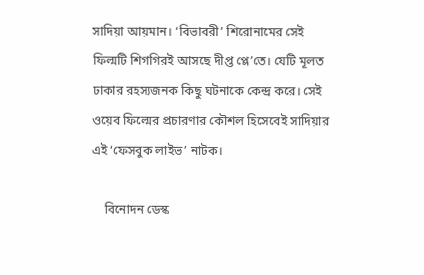সাদিয়া আয়মান। ‘বিভাবরী’ শিরোনামের সেই ফিল্মটি শিগগিরই আসছে দীপ্ত প্লে’তে। যেটি মূলত ঢাকার রহস্যজনক কিছু ঘটনাকে কেন্দ্র করে। সেই ওয়েব ফিল্মের প্রচারণার কৌশল হিসেবেই সাদিয়ার এই ‘ফেসবুক লাইভ’ নাটক।

    বিনোদন ডেস্ক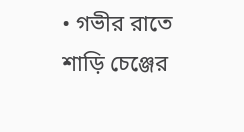• গভীর রাতে শাড়ি চেঞ্জের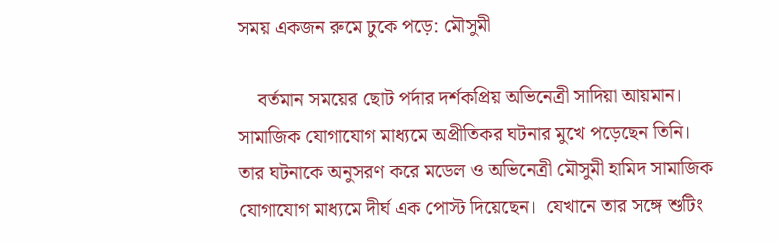সময় একজন রুমে ঢুকে পড়ে: মৌসুমী

    বর্তমান সময়ের ছোট পর্দার দর্শকপ্রিয় অভিনেত্রী সাদিয়া আয়মান। সামাজিক যোগাযোগ মাধ্যমে অপ্রীতিকর ঘটনার মুখে পড়েছেন তিনি। তার ঘটনাকে অনুসরণ করে মডেল ও অভিনেত্রী মৌসুমী হামিদ সামাজিক যোগাযোগ মাধ্যমে দীর্ঘ এক পোস্ট দিয়েছেন।  যেখানে তার সঙ্গে শুটিং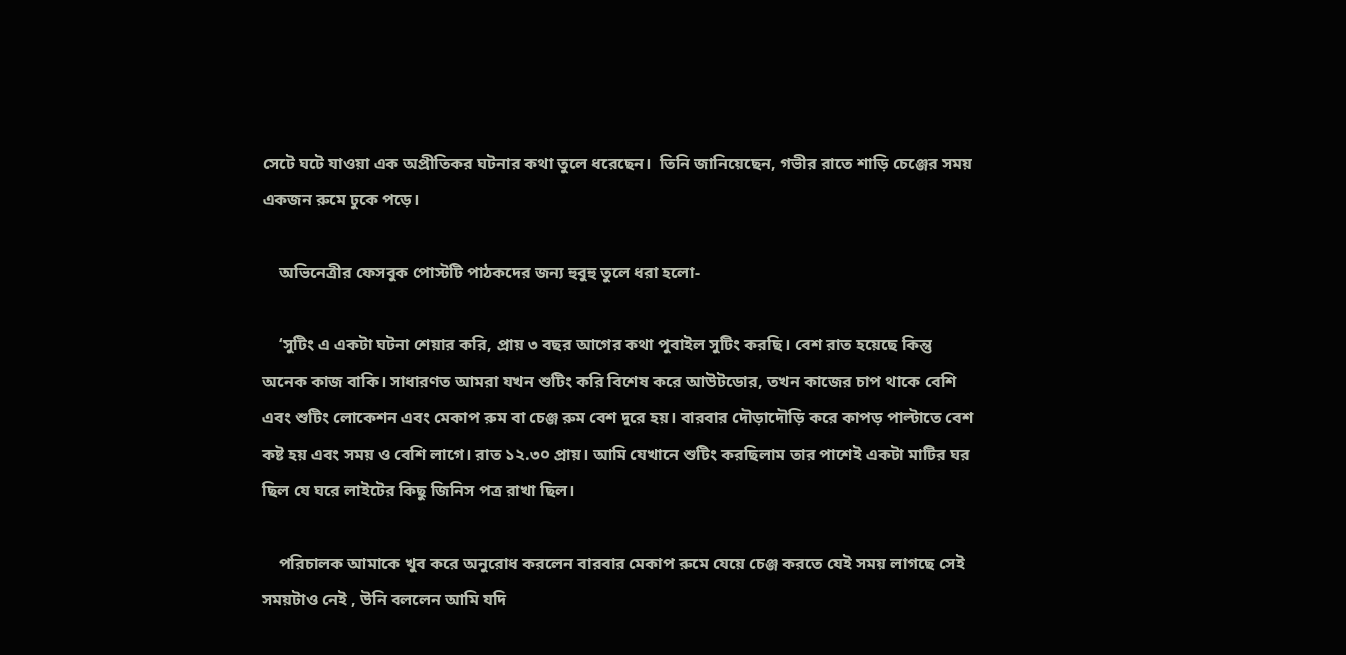সেটে ঘটে যাওয়া এক অপ্রীতিকর ঘটনার কথা তুলে ধরেছেন।  তিনি জানিয়েছেন, গভীর রাতে শাড়ি চেঞ্জের সময় একজন রুমে ঢুকে পড়ে।

    অভিনেত্রীর ফেসবুক পোস্টটি পাঠকদের জন্য হুবুহু তুলে ধরা হলো-

    ‘সুটিং এ একটা ঘটনা শেয়ার করি, প্রায় ৩ বছর আগের কথা পুবাইল সুটিং করছি। বেশ রাত হয়েছে কিন্তু অনেক কাজ বাকি। সাধারণত আমরা যখন শুটিং করি বিশেষ করে আউটডোর, তখন কাজের চাপ থাকে বেশি এবং শুটিং লোকেশন এবং মেকাপ রুম বা চেঞ্জ রুম বেশ দুরে হয়। বারবার দৌড়াদৌড়ি করে কাপড় পাল্টাতে বেশ কষ্ট হয় এবং সময় ও বেশি লাগে। রাত ১২.৩০ প্রায়। আমি যেখানে শুটিং করছিলাম তার পাশেই একটা মাটির ঘর ছিল যে ঘরে লাইটের কিছু জিনিস পত্র রাখা ছিল।

    পরিচালক আমাকে খুব করে অনুরোধ করলেন বারবার মেকাপ রুমে যেয়ে চেঞ্জ করতে যেই সময় লাগছে সেই সময়টাও নেই , উনি বললেন আমি যদি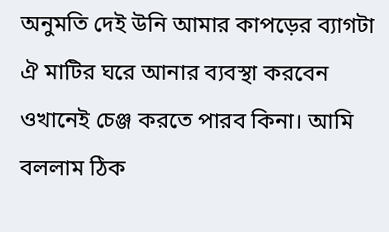অনুমতি দেই উনি আমার কাপড়ের ব্যাগটা ঐ মাটির ঘরে আনার ব্যবস্থা করবেন ওখানেই চেঞ্জ করতে পারব কিনা। আমি বললাম ঠিক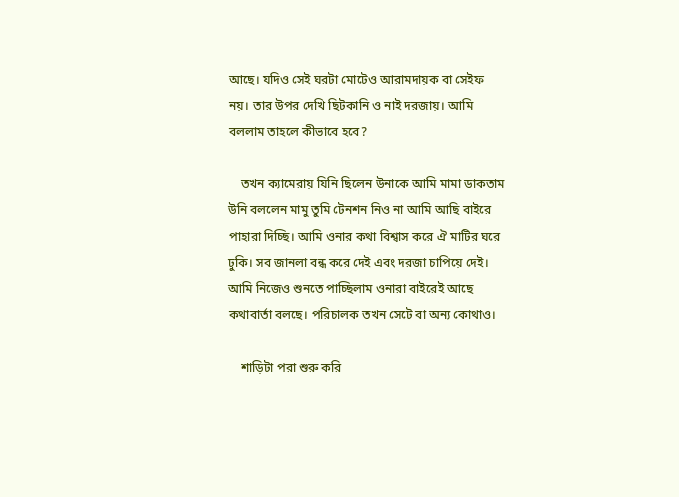আছে। যদিও সেই ঘরটা মোটেও আরামদায়ক বা সেইফ নয়। তার উপর দেখি ছিটকানি ও নাই দরজায়। আমি বললাম তাহলে কীভাবে হবে?

    তখন ক্যামেরায় যিনি ছিলেন উনাকে আমি মামা ডাকতাম উনি বললেন মামু তুমি টেনশন নিও না আমি আছি বাইরে পাহারা দিচ্ছি। আমি ওনার কথা বিশ্বাস করে ঐ মাটির ঘরে ঢুকি। সব জানলা বন্ধ করে দেই এবং দরজা চাপিয়ে দেই। আমি নিজেও শুনতে পাচ্ছিলাম ওনারা বাইরেই আছে কথাবার্তা বলছে। পরিচালক তখন সেটে বা অন্য কোথাও।

    শাড়িটা পরা শুরু করি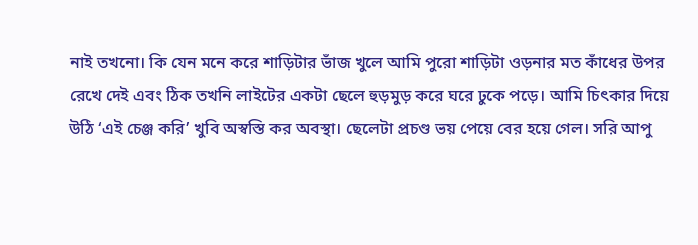নাই তখনো। কি যেন মনে করে শাড়িটার ভাঁজ খুলে আমি পুরো শাড়িটা ওড়নার মত কাঁধের উপর রেখে দেই এবং ঠিক তখনি লাইটের একটা ছেলে হুড়মুড় করে ঘরে ঢুকে পড়ে। আমি চিৎকার দিয়ে উঠি ‘এই চেঞ্জ করি’ খুবি অস্বস্তি কর অবস্থা। ছেলেটা প্রচণ্ড ভয় পেয়ে বের হয়ে গেল। সরি আপু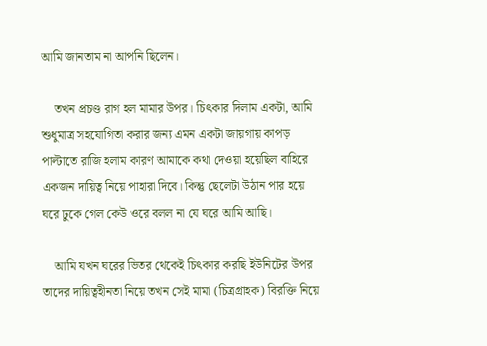আমি জানতাম না আপনি ছিলেন।

    তখন প্রচণ্ড রাগ হল মামার উপর। চিৎকার দিলাম একটা, আমি শুধুমাত্র সহযোগিতা করার জন্য এমন একটা জায়গায় কাপড় পাল্টাতে রাজি হলাম কারণ আমাকে কথা দেওয়া হয়েছিল বাহিরে একজন দায়িত্ব নিয়ে পাহারা দিবে। কিন্তু ছেলেটা উঠান পার হয়ে ঘরে ঢুকে গেল কেউ ওরে বলল না যে ঘরে আমি আছি।

    আমি যখন ঘরের ভিতর থেকেই চিৎকার করছি ইউনিটের উপর তাদের দায়িত্বহীনতা নিয়ে তখন সেই মামা (চিত্রগ্রাহক) বিরক্তি নিয়ে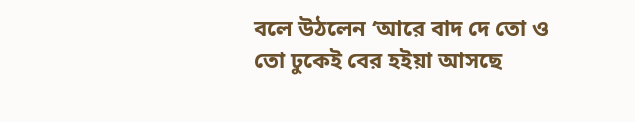বলে উঠলেন ‘আরে বাদ দে তো ও তো ঢুকেই বের হইয়া আসছে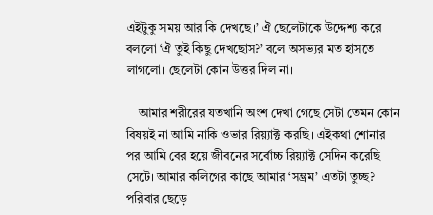এইটুকু সময় আর কি দেখছে।’ ঐ ছেলেটাকে উদ্দেশ্য করে বললো ‘ঐ তুই কিছু দেখছোস?’ বলে অসভ্যর মত হাসতে লাগলো। ছেলেটা কোন উত্তর দিল না।

    আমার শরীরের যতখানি অংশ দেখা গেছে সেটা তেমন কোন বিষয়ই না আমি নাকি ওভার রিয়্যাক্ট করছি। এইকথা শোনার পর আমি বের হয়ে জীবনের সর্বোচ্চ রিয়্যাক্ট সেদিন করেছি সেটে। আমার কলিগের কাছে আমার ‘সম্ভ্রম’ এতটা তুচ্ছ? পরিবার ছেড়ে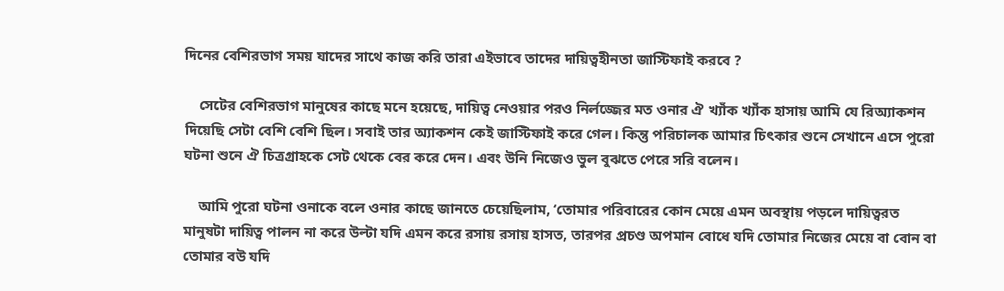দিনের বেশিরভাগ সময় যাদের সাথে কাজ করি তারা এইভাবে তাদের দায়িত্বহীনতা জাস্টিফাই করবে ?

    সেটের বেশিরভাগ মানুষের কাছে মনে হয়েছে, দায়িত্ব নেওয়ার পরও নির্লজ্জের মত ওনার ঐ খ্যাঁক খ্যাঁক হাসায় আমি যে রিঅ্যাকশন দিয়েছি সেটা বেশি বেশি ছিল। সবাই তার অ্যাকশন কেই জাস্টিফাই করে গেল। কিন্তু পরিচালক আমার চিৎকার শুনে সেখানে এসে পুরো ঘটনা শুনে ঐ চিত্রগ্রাহকে সেট থেকে বের করে দেন। এবং উনি নিজেও ভুল বুঝতে পেরে সরি বলেন।

    আমি পুরো ঘটনা ওনাকে বলে ওনার কাছে জানতে চেয়েছিলাম, ‘তোমার পরিবারের কোন মেয়ে এমন অবস্থায় পড়লে দায়িত্বরত মানুষটা দায়িত্ব পালন না করে উল্টা যদি এমন করে রসায় রসায় হাসত, তারপর প্রচণ্ড অপমান বোধে যদি তোমার নিজের মেয়ে বা বোন বা তোমার বউ যদি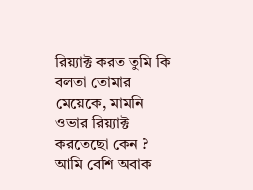রিয়্যাক্ট করত তুমি কি বলতা তোমার মেয়েকে, মামনি ওভার রিয়্যাক্ট করতেছো কেন ? আমি বেশি অবাক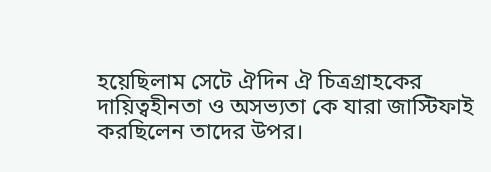হয়েছিলাম সেটে ঐদিন ঐ চিত্রগ্রাহকের দায়িত্বহীনতা ও অসভ্যতা কে যারা জাস্টিফাই করছিলেন তাদের উপর।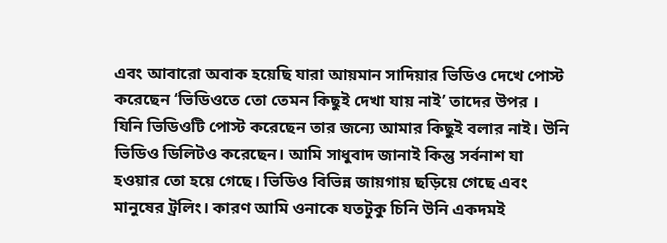এবং আবারো অবাক হয়েছি যারা আয়মান সাদিয়ার ভিডিও দেখে পোস্ট করেছেন ‘ভিডিওতে তো তেমন কিছুই দেখা যায় নাই’ তাদের উপর । যিনি ভিডিওটি পোস্ট করেছেন তার জন্যে আমার কিছুই বলার নাই। উনি ভিডিও ডিলিটও করেছেন। আমি সাধুবাদ জানাই কিন্তু সর্বনাশ যা হওয়ার তো হয়ে গেছে। ভিডিও বিভিন্ন জায়গায় ছড়িয়ে গেছে এবং মানুষের ট্রলিং। কারণ আমি ওনাকে যতটুকু চিনি উনি একদমই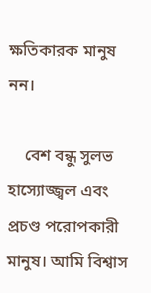ক্ষতিকারক মানুষ নন।

    বেশ বন্ধু সুলভ হাস্যোজ্জ্বল এবং প্রচণ্ড পরোপকারী মানুষ। আমি বিশ্বাস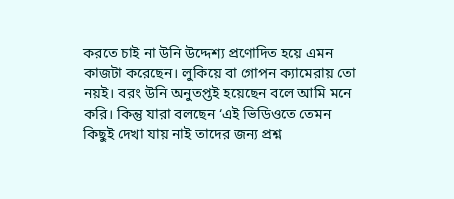করতে চাই না উনি উদ্দেশ্য প্রণোদিত হয়ে এমন কাজটা করেছেন। লুকিয়ে বা গোপন ক্যামেরায় তো নয়ই। বরং উনি অনুতপ্তই হয়েছেন বলে আমি মনে করি। কিন্তু যারা বলছেন ‘এই ভিডিওতে তেমন কিছুই দেখা যায় নাই তাদের জন্য প্রশ্ন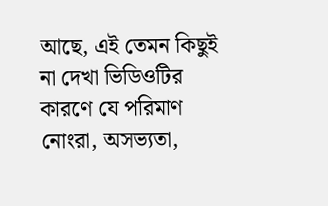আছে, এই তেমন কিছুই না দেখা ভিডিওটির কারণে যে পরিমাণ নোংরা, অসভ্যতা,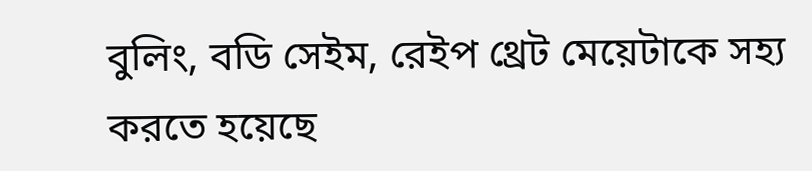বুলিং, বডি সেইম, রেইপ থ্রেট মেয়েটাকে সহ্য করতে হয়েছে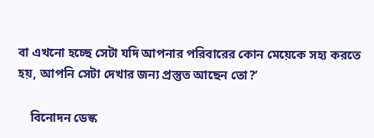বা এখনো হচ্ছে সেটা যদি আপনার পরিবারের কোন মেয়েকে সহ্য করতে হয়, আপনি সেটা দেখার জন্য প্রস্তুত আছেন তো?’

    বিনোদন ডেস্ক